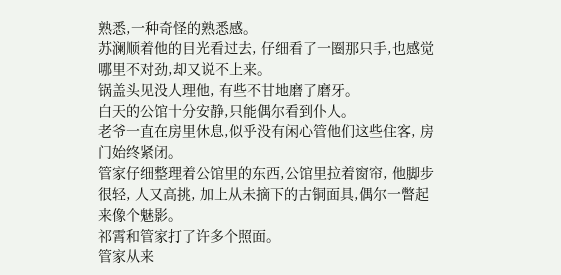熟悉,一种奇怪的熟悉感。
苏澜顺着他的目光看过去, 仔细看了一圈那只手,也感觉哪里不对劲,却又说不上来。
锅盖头见没人理他, 有些不甘地磨了磨牙。
白天的公馆十分安静,只能偶尔看到仆人。
老爷一直在房里休息,似乎没有闲心管他们这些住客, 房门始终紧闭。
管家仔细整理着公馆里的东西,公馆里拉着窗帘, 他脚步很轻, 人又高挑, 加上从未摘下的古铜面具,偶尔一瞥起来像个魅影。
祁霄和管家打了许多个照面。
管家从来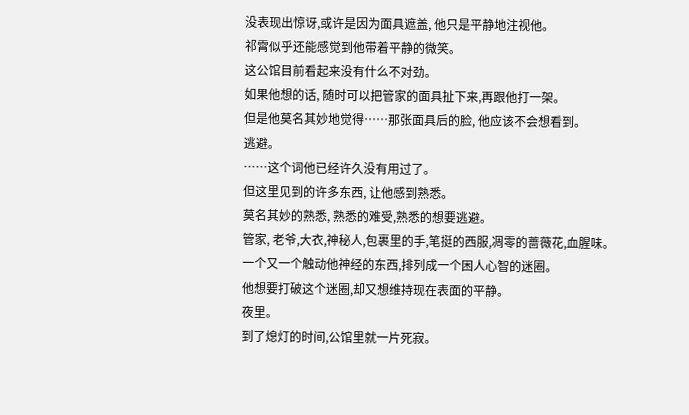没表现出惊讶,或许是因为面具遮盖, 他只是平静地注视他。
祁霄似乎还能感觉到他带着平静的微笑。
这公馆目前看起来没有什么不对劲。
如果他想的话, 随时可以把管家的面具扯下来,再跟他打一架。
但是他莫名其妙地觉得……那张面具后的脸, 他应该不会想看到。
逃避。
……这个词他已经许久没有用过了。
但这里见到的许多东西, 让他感到熟悉。
莫名其妙的熟悉, 熟悉的难受,熟悉的想要逃避。
管家, 老爷,大衣,神秘人,包裹里的手,笔挺的西服,凋零的蔷薇花,血腥味。
一个又一个触动他神经的东西,排列成一个困人心智的迷圈。
他想要打破这个迷圈,却又想维持现在表面的平静。
夜里。
到了熄灯的时间,公馆里就一片死寂。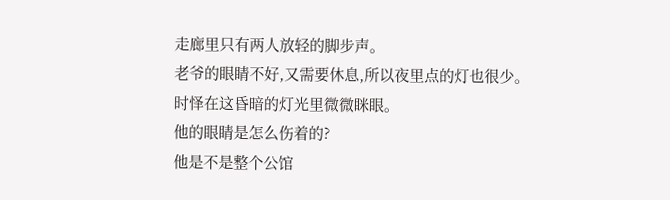走廊里只有两人放轻的脚步声。
老爷的眼睛不好,又需要休息,所以夜里点的灯也很少。
时怿在这昏暗的灯光里微微眯眼。
他的眼睛是怎么伤着的?
他是不是整个公馆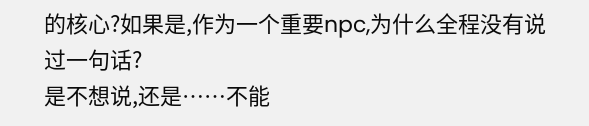的核心?如果是,作为一个重要npc,为什么全程没有说过一句话?
是不想说,还是……不能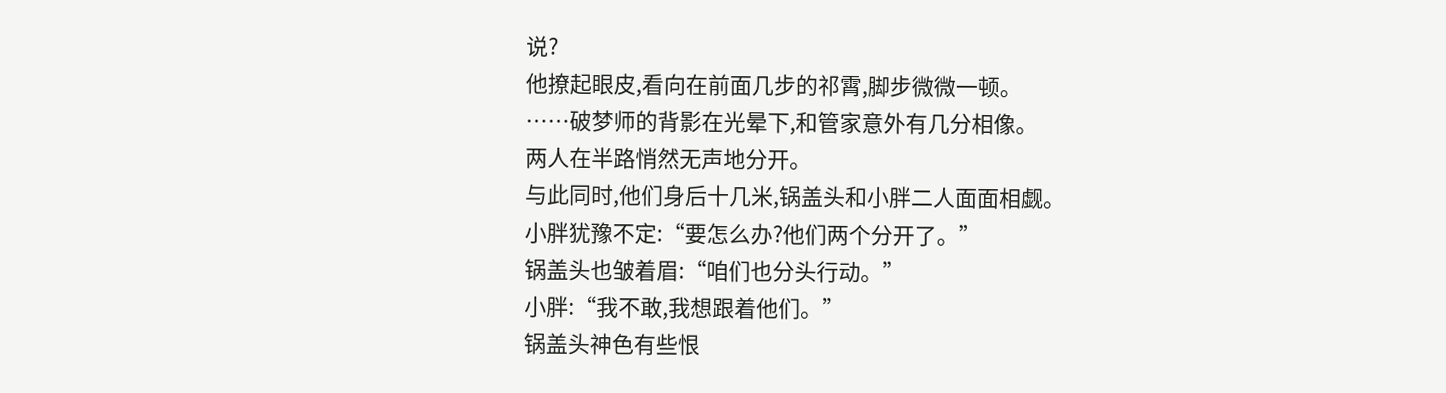说?
他撩起眼皮,看向在前面几步的祁霄,脚步微微一顿。
……破梦师的背影在光晕下,和管家意外有几分相像。
两人在半路悄然无声地分开。
与此同时,他们身后十几米,锅盖头和小胖二人面面相觑。
小胖犹豫不定:“要怎么办?他们两个分开了。”
锅盖头也皱着眉:“咱们也分头行动。”
小胖:“我不敢,我想跟着他们。”
锅盖头神色有些恨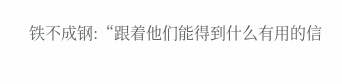铁不成钢:“跟着他们能得到什么有用的信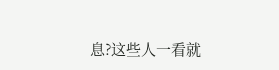息?这些人一看就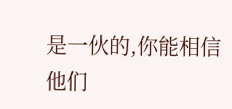是一伙的,你能相信他们